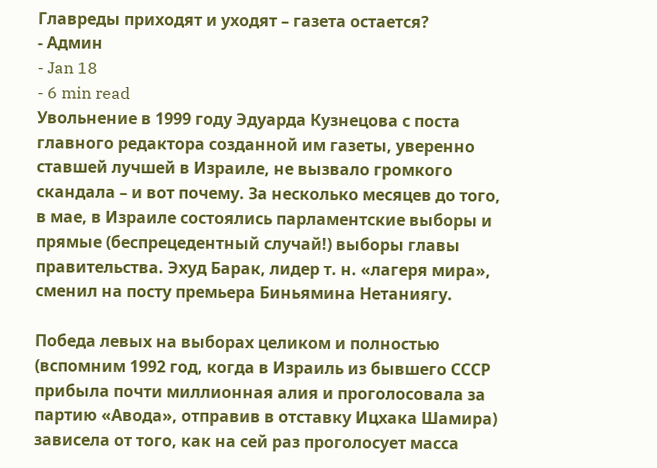Главреды приходят и уходят – газета остается?
- Админ
- Jan 18
- 6 min read
Увольнение в 1999 году Эдуарда Кузнецова с поста главного редактора созданной им газеты, уверенно ставшей лучшей в Израиле, не вызвало громкого скандала – и вот почему. За несколько месяцев до того, в мае, в Израиле состоялись парламентские выборы и прямые (беспрецедентный случай!) выборы главы правительства. Эхуд Барак, лидер т. н. «лагеря мира», сменил на посту премьера Биньямина Нетаниягу.

Победа левых на выборах целиком и полностью (вспомним 1992 год, когда в Израиль из бывшего СССР прибыла почти миллионная алия и проголосовала за партию «Авода», отправив в отставку Ицхака Шамира) зависела от того, как на сей раз проголосует масса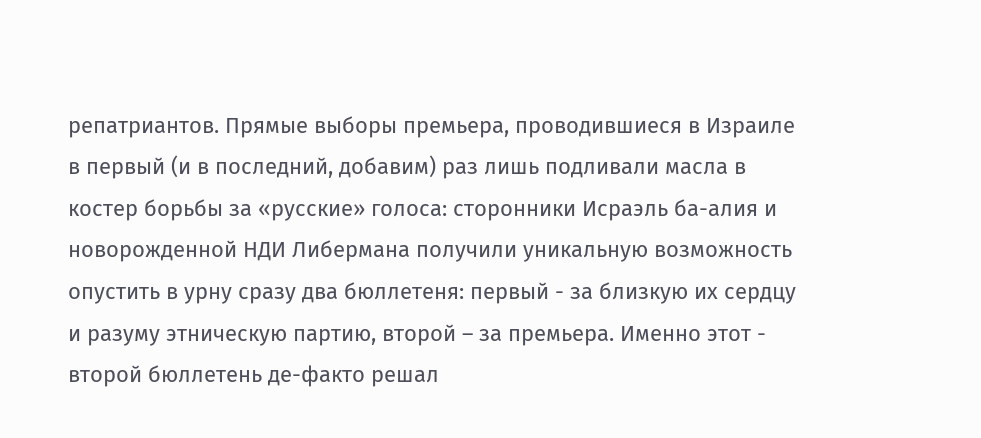репатриантов. Прямые выборы премьера, проводившиеся в Израиле в первый (и в последний, добавим) раз лишь подливали масла в костер борьбы за «русские» голоса: сторонники Исраэль ба-алия и новорожденной НДИ Либермана получили уникальную возможность опустить в урну сразу два бюллетеня: первый - за близкую их сердцу и разуму этническую партию, второй – за премьера. Именно этот - второй бюллетень де-факто решал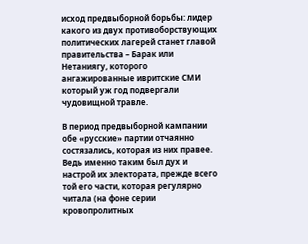исход предвыборной борьбы: лидер какого из двух противоборствующих политических лагерей станет главой правительства – Барак или Нетаниягу, которого ангажированные ивритские СМИ который уж год подвергали чудовищной травле.

В период предвыборной кампании обе «русские» партии отчаянно состязались, которая из них правее. Ведь именно таким был дух и настрой их электората, прежде всего той его части, которая регулярно читала (на фоне серии кровопролитных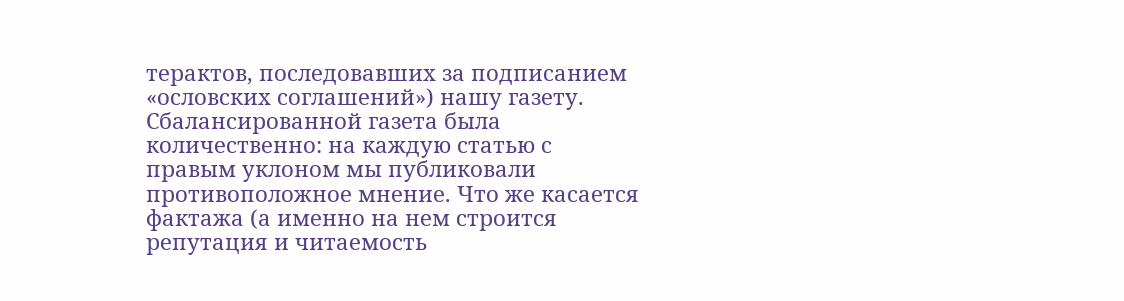терактов, последовавших за подписанием «ословских соглашений») нашу газету.
Сбалансированной газета была количественно: на каждую статью с правым уклоном мы публиковали противоположное мнение. Что же касается фактажа (а именно на нем строится репутация и читаемость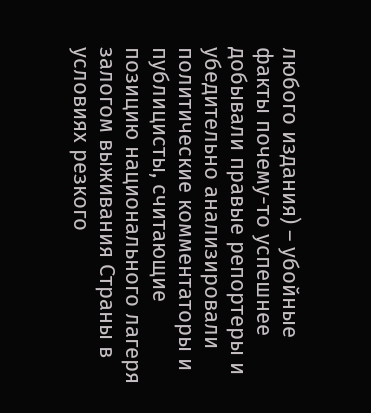любого издания) – убойные факты почему-то успешнее добывали правые репортеры и убедительно анализировали политические комментаторы и публицисты, считающие позицию национального лагеря залогом выживания Страны в условиях резкого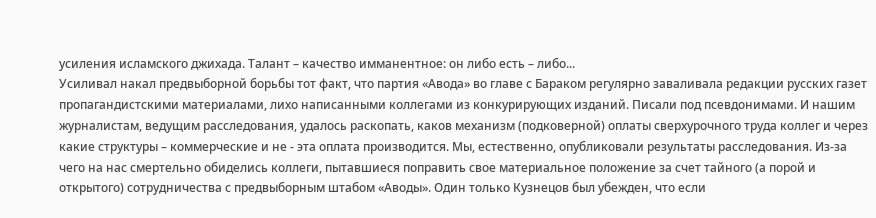усиления исламского джихада. Талант – качество имманентное: он либо есть – либо...
Усиливал накал предвыборной борьбы тот факт, что партия «Авода» во главе с Бараком регулярно заваливала редакции русских газет пропагандистскими материалами, лихо написанными коллегами из конкурирующих изданий. Писали под псевдонимами. И нашим журналистам, ведущим расследования, удалось раскопать, каков механизм (подковерной) оплаты сверхурочного труда коллег и через какие структуры – коммерческие и не - эта оплата производится. Мы, естественно, опубликовали результаты расследования. Из-за чего на нас смертельно обиделись коллеги, пытавшиеся поправить свое материальное положение за счет тайного (а порой и открытого) сотрудничества с предвыборным штабом «Аводы». Один только Кузнецов был убежден, что если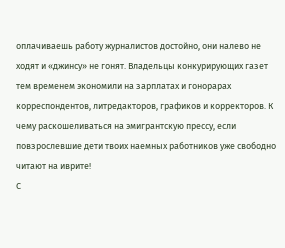оплачиваешь работу журналистов достойно, они налево не ходят и «джинсу» не гонят. Владельцы конкурирующих газет тем временем экономили на зарплатах и гонорарах корреспондентов, литредакторов, графиков и корректоров. К чему раскошеливаться на эмигрантскую прессу, если повзрослевшие дети твоих наемных работников уже свободно читают на иврите!
С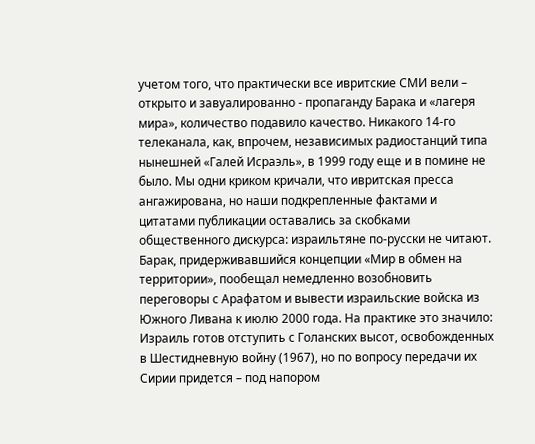учетом того, что практически все ивритские СМИ вели – открыто и завуалированно - пропаганду Барака и «лагеря мира», количество подавило качество. Никакого 14-го телеканала, как, впрочем, независимых радиостанций типа нынешней «Галей Исраэль», в 1999 году еще и в помине не было. Мы одни криком кричали, что ивритская пресса ангажирована, но наши подкрепленные фактами и цитатами публикации оставались за скобками общественного дискурса: израильтяне по-русски не читают.
Барак, придерживавшийся концепции «Мир в обмен на территории», пообещал немедленно возобновить переговоры с Арафатом и вывести израильские войска из Южного Ливана к июлю 2000 года. На практике это значило: Израиль готов отступить с Голанских высот, освобожденных в Шестидневную войну (1967), но по вопросу передачи их Сирии придется – под напором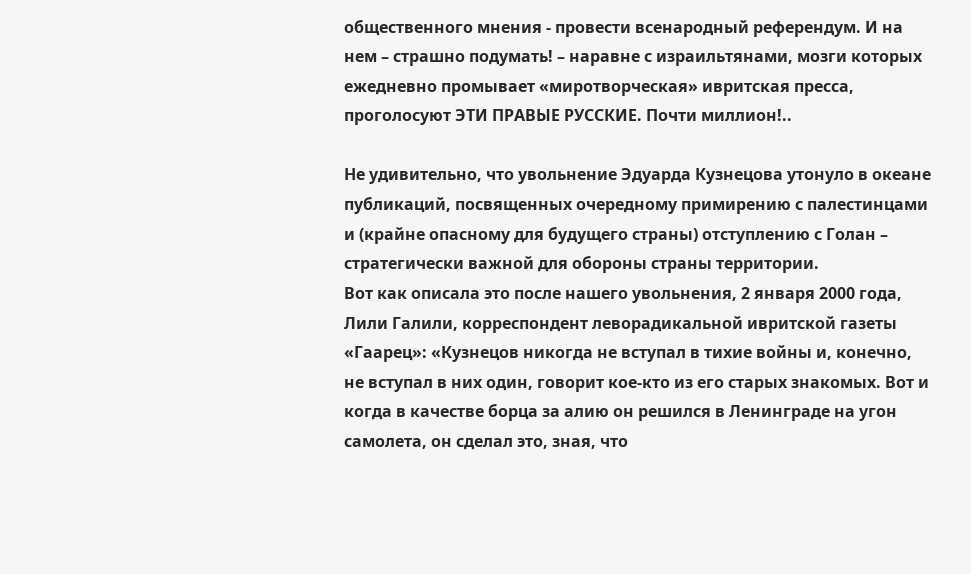общественного мнения - провести всенародный референдум. И на нем – страшно подумать! – наравне с израильтянами, мозги которых ежедневно промывает «миротворческая» ивритская пресса, проголосуют ЭТИ ПРАВЫЕ РУССКИЕ. Почти миллион!..

Не удивительно, что увольнение Эдуарда Кузнецова утонуло в океане публикаций, посвященных очередному примирению с палестинцами и (крайне опасному для будущего страны) отступлению с Голан – стратегически важной для обороны страны территории.
Вот как описала это после нашего увольнения, 2 января 2000 года, Лили Галили, корреспондент леворадикальной ивритской газеты «Гаарец»: «Кузнецов никогда не вступал в тихие войны и, конечно, не вступал в них один, говорит кое-кто из его старых знакомых. Вот и когда в качестве борца за алию он решился в Ленинграде на угон самолета, он сделал это, зная, что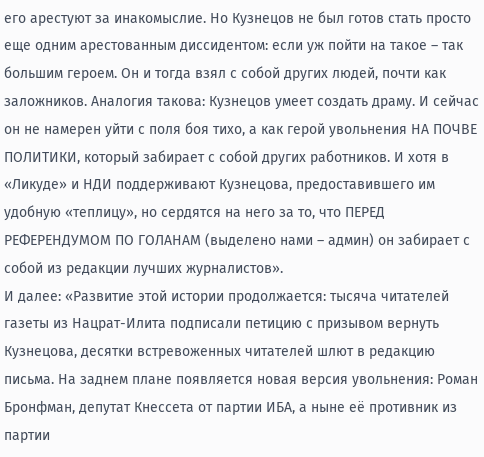его арестуют за инакомыслие. Но Кузнецов не был готов стать просто еще одним арестованным диссидентом: если уж пойти на такое – так большим героем. Он и тогда взял с собой других людей, почти как заложников. Аналогия такова: Кузнецов умеет создать драму. И сейчас он не намерен уйти с поля боя тихо, а как герой увольнения НА ПОЧВЕ ПОЛИТИКИ, который забирает с собой других работников. И хотя в «Ликуде» и НДИ поддерживают Кузнецова, предоставившего им удобную «теплицу», но сердятся на него за то, что ПЕРЕД РЕФЕРЕНДУМОМ ПО ГОЛАНАМ (выделено нами – админ) он забирает с собой из редакции лучших журналистов».
И далее: «Развитие этой истории продолжается: тысяча читателей газеты из Нацрат-Илита подписали петицию с призывом вернуть Кузнецова, десятки встревоженных читателей шлют в редакцию письма. На заднем плане появляется новая версия увольнения: Роман Бронфман, депутат Кнессета от партии ИБА, а ныне её противник из партии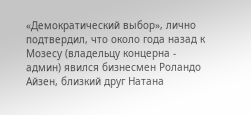«Демократический выбор», лично подтвердил, что около года назад к Мозесу (владельцу концерна - админ) явился бизнесмен Роландо Айзен, близкий друг Натана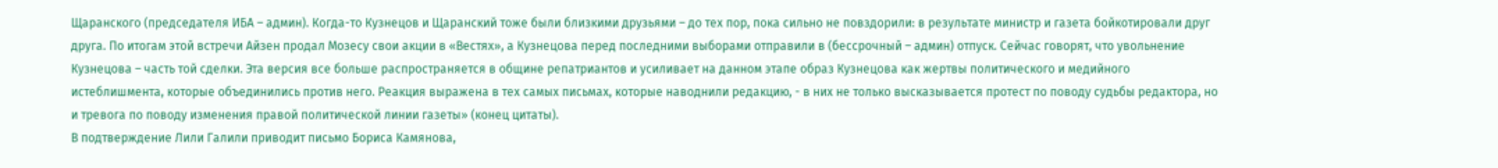Щаранского (председателя ИБА – админ). Когда-то Кузнецов и Щаранский тоже были близкими друзьями – до тех пор, пока сильно не повздорили: в результате министр и газета бойкотировали друг друга. По итогам этой встречи Айзен продал Мозесу свои акции в «Вестях», а Кузнецова перед последними выборами отправили в (бессрочный – админ) отпуск. Сейчас говорят, что увольнение Кузнецова – часть той сделки. Эта версия все больше распространяется в общине репатриантов и усиливает на данном этапе образ Кузнецова как жертвы политического и медийного истеблишмента, которые объединились против него. Реакция выражена в тех самых письмах, которые наводнили редакцию, - в них не только высказывается протест по поводу судьбы редактора, но и тревога по поводу изменения правой политической линии газеты» (конец цитаты).
В подтверждение Лили Галили приводит письмо Бориса Камянова,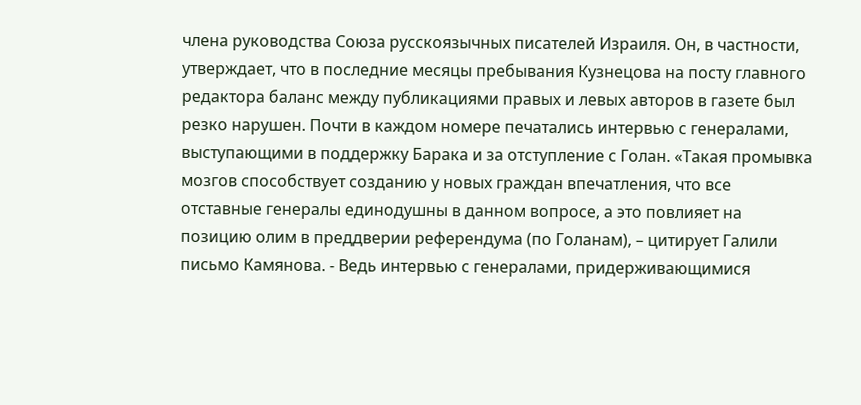члена руководства Союза русскоязычных писателей Израиля. Он, в частности, утверждает, что в последние месяцы пребывания Кузнецова на посту главного редактора баланс между публикациями правых и левых авторов в газете был резко нарушен. Почти в каждом номере печатались интервью с генералами, выступающими в поддержку Барака и за отступление с Голан. «Такая промывка мозгов способствует созданию у новых граждан впечатления, что все отставные генералы единодушны в данном вопросе, а это повлияет на позицию олим в преддверии референдума (по Голанам), – цитирует Галили письмо Камянова. - Ведь интервью с генералами, придерживающимися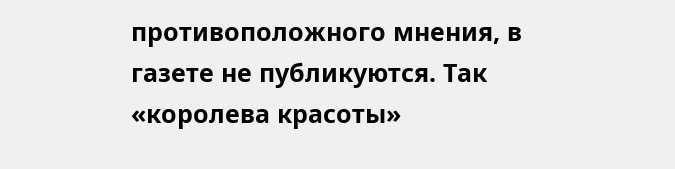противоположного мнения, в газете не публикуются. Так «королева красоты»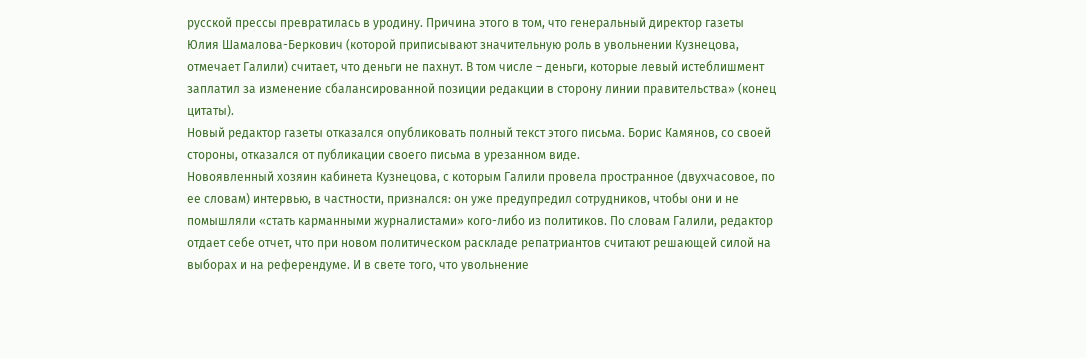русской прессы превратилась в уродину. Причина этого в том, что генеральный директор газеты Юлия Шамалова-Беркович (которой приписывают значительную роль в увольнении Кузнецова, отмечает Галили) считает, что деньги не пахнут. В том числе – деньги, которые левый истеблишмент заплатил за изменение сбалансированной позиции редакции в сторону линии правительства» (конец цитаты).
Новый редактор газеты отказался опубликовать полный текст этого письма. Борис Камянов, со своей стороны, отказался от публикации своего письма в урезанном виде.
Новоявленный хозяин кабинета Кузнецова, с которым Галили провела пространное (двухчасовое, по ее словам) интервью, в частности, признался: он уже предупредил сотрудников, чтобы они и не помышляли «стать карманными журналистами» кого-либо из политиков. По словам Галили, редактор отдает себе отчет, что при новом политическом раскладе репатриантов считают решающей силой на выборах и на референдуме. И в свете того, что увольнение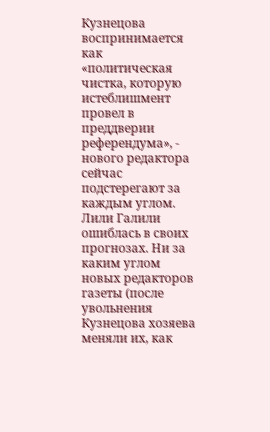Кузнецова воспринимается как «политическая чистка, которую истеблишмент провел в преддверии референдума», - нового редактора сейчас подcтерегают за каждым углом.
Лили Галили ошиблась в своих прогнозах. Ни за каким углом новых редакторов газеты (после увольнения Кузнецова хозяева меняли их, как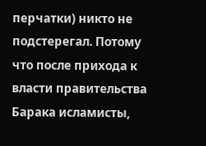перчатки) никто не подстерегал. Потому что после прихода к власти правительства Барака исламисты,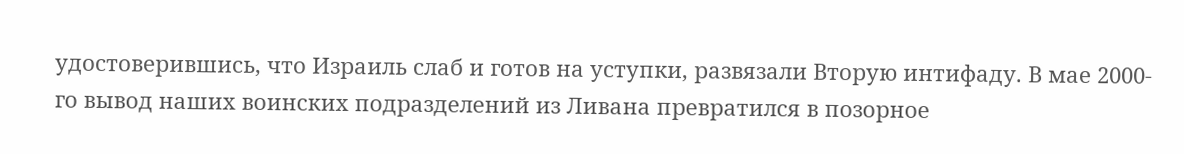удостоверившись, что Израиль слаб и готов на уступки, развязали Вторую интифаду. В мае 2000-го вывод наших воинских подразделений из Ливана превратился в позорное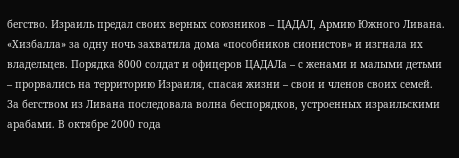бегство. Израиль предал своих верных союзников – ЦАДАЛ, Армию Южного Ливана. «Хизбалла» за одну ночь захватила дома «пособников сионистов» и изгнала их владельцев. Порядка 8000 солдат и офицеров ЦАДАЛа – с женами и малыми детьми – прорвались на территорию Израиля, спасая жизни – свои и членов своих семей. За бегством из Ливана последовала волна беспорядков, устроенных израильскими арабами. В октябре 2000 года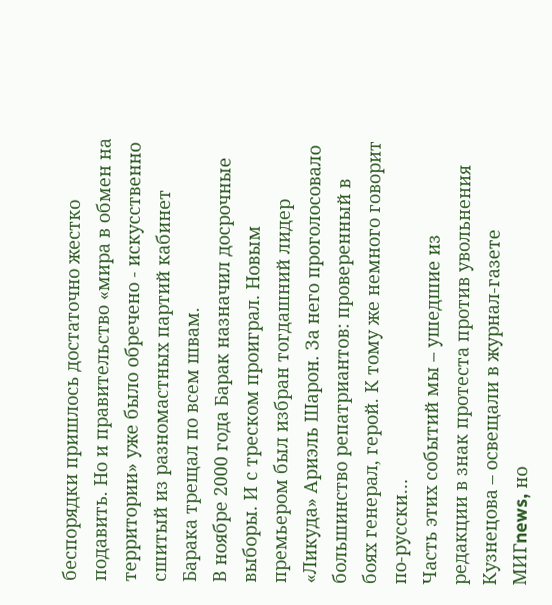беспорядки пришлось достаточно жестко подавить. Но и правительство «мира в обмен на территории» уже было обречено - искусственно сшитый из разномастных партий кабинет Барака трещал по всем швам.
В ноябре 2000 года Барак назначил досрочные выборы. И с треском проиграл. Новым премьером был избран тогдашний лидер «Ликуда» Ариэль Шарон. За него проголосовало большинство репатриантов: проверенный в боях генерал, герой. К тому же немного говорит по-русски…
Часть этих событий мы – ушедшие из редакции в знак протеста против увольнения Кузнецова – освещали в журнал-газете МИГnews, но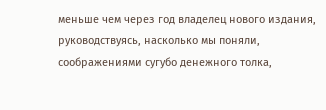меньше чем через год владелец нового издания, руководствуясь, насколько мы поняли, соображениями сугубо денежного толка,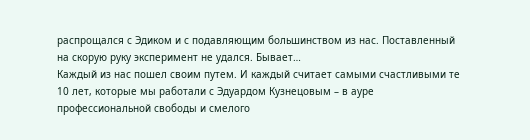распрощался с Эдиком и с подавляющим большинством из нас. Поставленный на скорую руку эксперимент не удался. Бывает…
Каждый из нас пошел своим путем. И каждый считает самыми счастливыми те 10 лет, которые мы работали с Эдуардом Кузнецовым – в ауре профессиональной свободы и смелого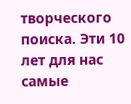творческого поиска. Эти 10 лет для нас самые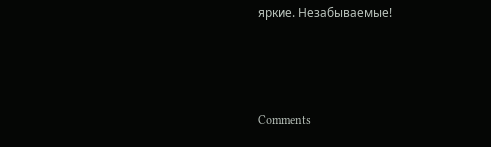яркие. Незабываемые!



Comments